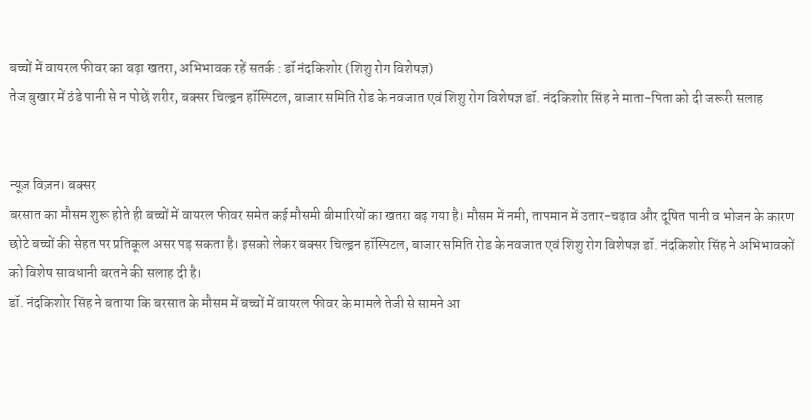बच्चों में वायरल फीवर का बढ़ा खतरा, अभिभावक रहें सतर्क : डॉ नंदकिशोर (शिशु रोग विशेषज्ञ)
तेज बुखार में ठंडे पानी से न पोछें शरीर, बक्सर चिल्ड्रन हॉस्पिटल, बाजार समिति रोड के नवजात एवं शिशु रोग विशेषज्ञ डॉ. नंदकिशोर सिंह ने माता-पिता को दी जरूरी सलाह


न्यूज़ विज़न। बक्सर
बरसात का मौसम शुरू होते ही बच्चों में वायरल फीवर समेत कई मौसमी बीमारियों का खतरा बढ़ गया है। मौसम में नमी, तापमान में उतार-चढ़ाव और दूषित पानी व भोजन के कारण छोटे बच्चों की सेहत पर प्रतिकूल असर पड़ सकता है। इसको लेकर बक्सर चिल्ड्रन हॉस्पिटल, बाजार समिति रोड के नवजात एवं शिशु रोग विशेषज्ञ डॉ. नंदकिशोर सिंह ने अभिभावकों को विशेष सावधानी बरतने की सलाह दी है।
डॉ. नंदकिशोर सिंह ने बताया कि बरसात के मौसम में बच्चों में वायरल फीवर के मामले तेजी से सामने आ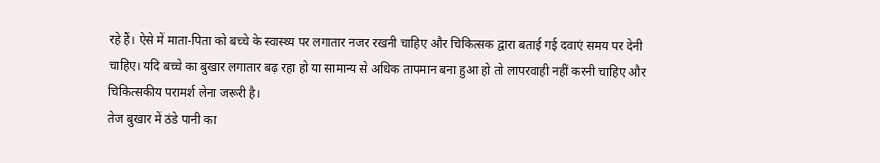रहे हैं। ऐसे में माता-पिता को बच्चे के स्वास्थ्य पर लगातार नजर रखनी चाहिए और चिकित्सक द्वारा बताई गई दवाएं समय पर देनी चाहिए। यदि बच्चे का बुखार लगातार बढ़ रहा हो या सामान्य से अधिक तापमान बना हुआ हो तो लापरवाही नहीं करनी चाहिए और चिकित्सकीय परामर्श लेना जरूरी है।
तेज बुखार में ठंडे पानी का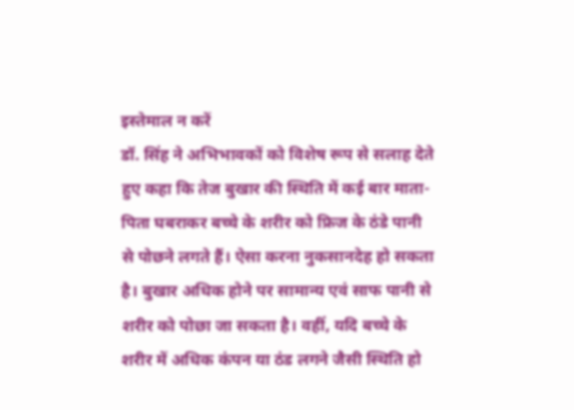इस्तेमाल न करें
डॉ. सिंह ने अभिभावकों को विशेष रूप से सलाह देते हुए कहा कि तेज बुखार की स्थिति में कई बार माता-पिता घबराकर बच्चे के शरीर को फ्रिज के ठंडे पानी से पोछने लगते हैं। ऐसा करना नुकसानदेह हो सकता है। बुखार अधिक होने पर सामान्य एवं साफ पानी से शरीर को पोछा जा सकता है। वहीं, यदि बच्चे के शरीर में अधिक कंपन या ठंड लगने जैसी स्थिति हो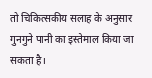तो चिकित्सकीय सलाह के अनुसार गुनगुने पानी का इस्तेमाल किया जा सकता है।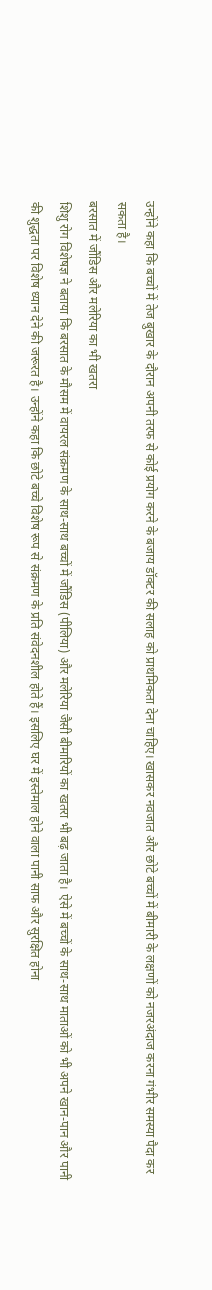उन्होंने कहा कि बच्चों में तेज बुखार के दौरान अपनी तरफ से कोई प्रयोग करने के बजाय डॉक्टर की सलाह को प्राथमिकता देना चाहिए। खासकर नवजात और छोटे बच्चों में बीमारी के लक्षणों को नजरअंदाज करना गंभीर समस्या पैदा कर सकता है।
बरसात में जौंडिस और मलेरिया का भी खतरा
शिशु रोग विशेषज्ञ ने बताया कि बरसात के मौसम में वायरल संक्रमण के साथ-साथ बच्चों में जौंडिस (पीलिया) और मलेरिया जैसी बीमारियों का खतरा भी बढ़ जाता है। ऐसे में बच्चों के साथ-साथ माताओं को भी अपने खान-पान और पानी की शुद्धता पर विशेष ध्यान देने की जरूरत है। उन्होंने कहा कि छोटे बच्चे विशेष रूप से संक्रमण के प्रति संवेदनशील होते हैं। इसलिए घर में इस्तेमाल होने वाला पानी साफ और सुरक्षित होना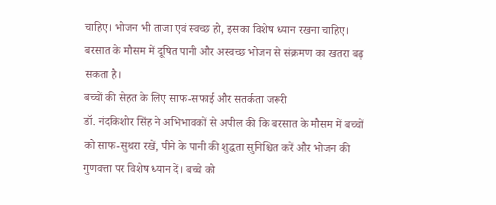चाहिए। भोजन भी ताजा एवं स्वच्छ हो, इसका विशेष ध्यान रखना चाहिए। बरसात के मौसम में दूषित पानी और अस्वच्छ भोजन से संक्रमण का खतरा बढ़ सकता है।
बच्चों की सेहत के लिए साफ-सफाई और सतर्कता जरूरी
डॉ. नंदकिशोर सिंह ने अभिभावकों से अपील की कि बरसात के मौसम में बच्चों को साफ-सुथरा रखें, पीने के पानी की शुद्धता सुनिश्चित करें और भोजन की गुणवत्ता पर विशेष ध्यान दें। बच्चे को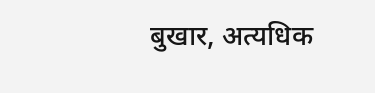बुखार, अत्यधिक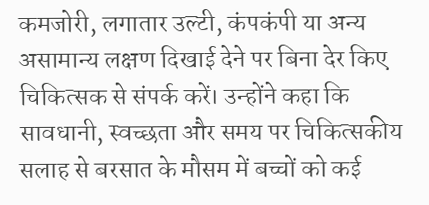कमजोरी, लगातार उल्टी, कंपकंपी या अन्य असामान्य लक्षण दिखाई देने पर बिना देर किए चिकित्सक से संपर्क करें। उन्होंने कहा कि सावधानी, स्वच्छता और समय पर चिकित्सकीय सलाह से बरसात के मौसम में बच्चों को कई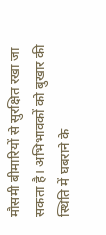मौसमी बीमारियों से सुरक्षित रखा जा सकता है। अभिभावकों को बुखार की स्थिति में घबराने के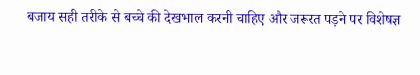बजाय सही तरीके से बच्चे की देखभाल करनी चाहिए और जरूरत पड़ने पर विशेषज्ञ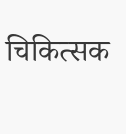चिकित्सक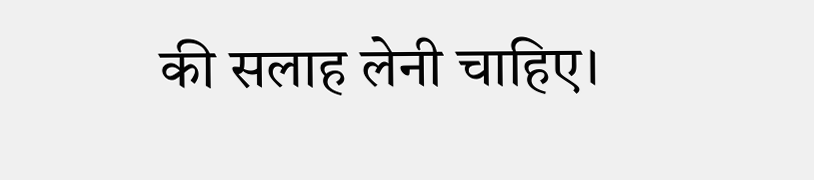की सलाह लेनी चाहिए।